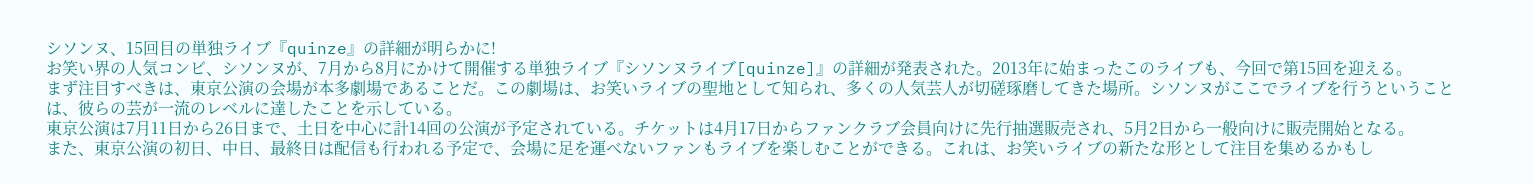シソンヌ、15回目の単独ライブ『quinze』の詳細が明らかに!
お笑い界の人気コンビ、シソンヌが、7月から8月にかけて開催する単独ライブ『シソンヌライブ[quinze]』の詳細が発表された。2013年に始まったこのライブも、今回で第15回を迎える。
まず注目すべきは、東京公演の会場が本多劇場であることだ。この劇場は、お笑いライブの聖地として知られ、多くの人気芸人が切磋琢磨してきた場所。シソンヌがここでライブを行うということは、彼らの芸が一流のレベルに達したことを示している。
東京公演は7月11日から26日まで、土日を中心に計14回の公演が予定されている。チケットは4月17日からファンクラブ会員向けに先行抽選販売され、5月2日から一般向けに販売開始となる。
また、東京公演の初日、中日、最終日は配信も行われる予定で、会場に足を運べないファンもライブを楽しむことができる。これは、お笑いライブの新たな形として注目を集めるかもし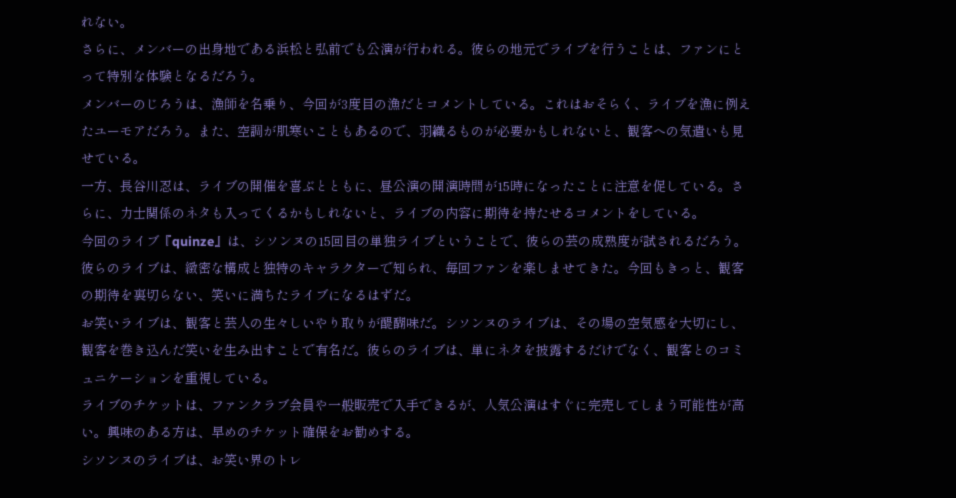れない。
さらに、メンバーの出身地である浜松と弘前でも公演が行われる。彼らの地元でライブを行うことは、ファンにとって特別な体験となるだろう。
メンバーのじろうは、漁師を名乗り、今回が3度目の漁だとコメントしている。これはおそらく、ライブを漁に例えたユーモアだろう。また、空調が肌寒いこともあるので、羽織るものが必要かもしれないと、観客への気遣いも見せている。
一方、長谷川忍は、ライブの開催を喜ぶとともに、昼公演の開演時間が15時になったことに注意を促している。さらに、力士関係のネタも入ってくるかもしれないと、ライブの内容に期待を持たせるコメントをしている。
今回のライブ『quinze』は、シソンヌの15回目の単独ライブということで、彼らの芸の成熟度が試されるだろう。彼らのライブは、緻密な構成と独特のキャラクターで知られ、毎回ファンを楽しませてきた。今回もきっと、観客の期待を裏切らない、笑いに満ちたライブになるはずだ。
お笑いライブは、観客と芸人の生々しいやり取りが醍醐味だ。シソンヌのライブは、その場の空気感を大切にし、観客を巻き込んだ笑いを生み出すことで有名だ。彼らのライブは、単にネタを披露するだけでなく、観客とのコミュニケーションを重視している。
ライブのチケットは、ファンクラブ会員や一般販売で入手できるが、人気公演はすぐに完売してしまう可能性が高い。興味のある方は、早めのチケット確保をお勧めする。
シソンヌのライブは、お笑い界のトレ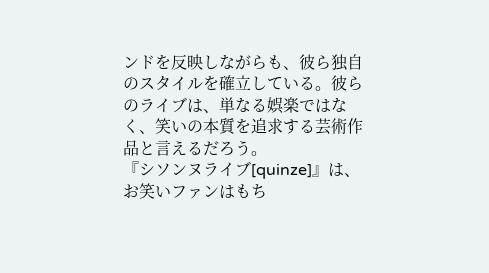ンドを反映しながらも、彼ら独自のスタイルを確立している。彼らのライブは、単なる娯楽ではなく、笑いの本質を追求する芸術作品と言えるだろう。
『シソンヌライブ[quinze]』は、お笑いファンはもち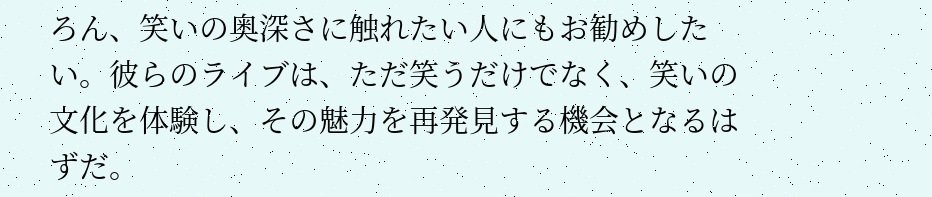ろん、笑いの奥深さに触れたい人にもお勧めしたい。彼らのライブは、ただ笑うだけでなく、笑いの文化を体験し、その魅力を再発見する機会となるはずだ。